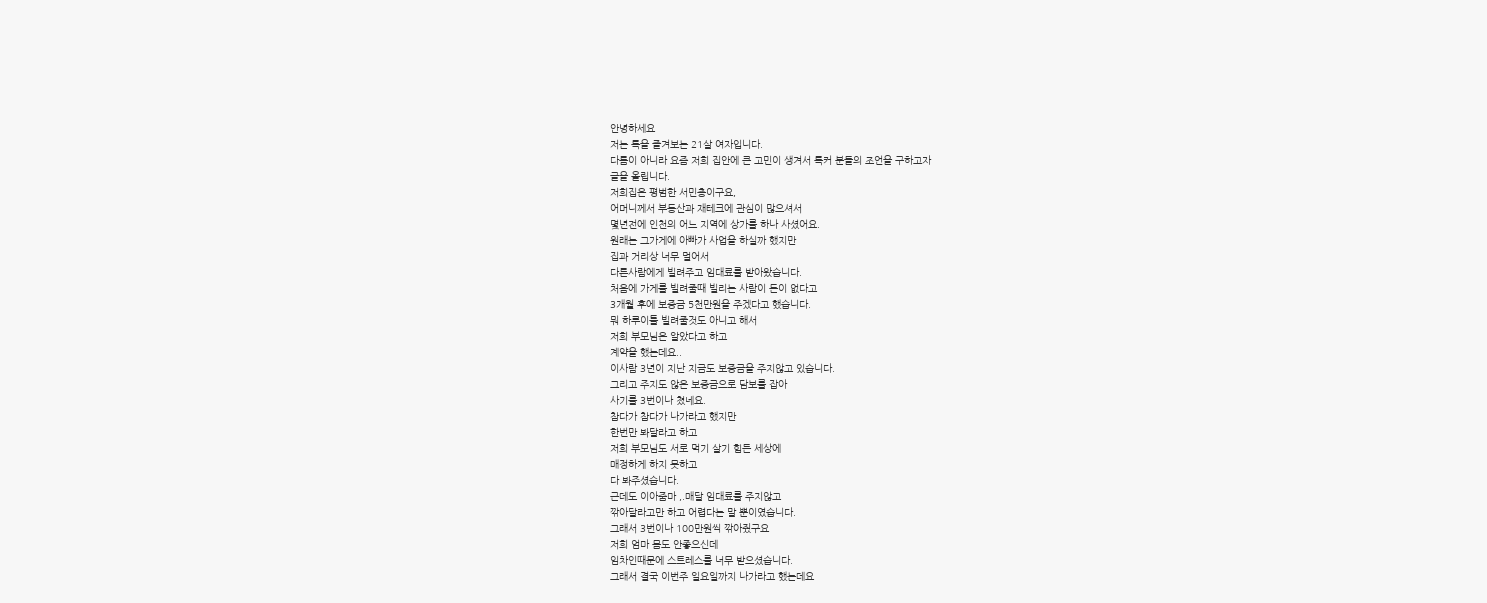안녕하세요
저는 톡을 즐겨보는 21살 여자입니다.
다름이 아니라 요즘 저희 집안에 큰 고민이 생겨서 톡커 분들의 조언을 구하고자
글을 올립니다.
저희집은 평범한 서민층이구요,
어머니께서 부동산과 재테크에 관심이 많으셔서
몇년전에 인천의 어느 지역에 상가를 하나 사셨어요.
원래는 그가게에 아빠가 사업을 하실까 했지만
집과 거리상 너무 멀어서
다른사람에게 빌려주고 임대료를 받아왔습니다.
처음에 가게를 빌려줄때 빌리는 사람이 돈이 없다고
3개월 후에 보증금 5천만원을 주겠다고 했습니다.
뭐 하루이틀 빌려줄것도 아니고 해서
저희 부모님은 알았다고 하고
계약을 했는데요..
이사람 3년이 지난 지금도 보증금을 주지않고 있습니다.
그리고 주지도 않은 보증금으로 담보를 잡아
사기를 3번이나 쳤네요.
참다가 참다가 나가라고 했지만
한번만 봐달라고 하고
저희 부모님도 서로 먹기 살기 힘든 세상에
매정하게 하지 못하고
다 봐주셨습니다.
근데도 이아줌마 ,.매달 임대료를 주지않고
깎아달라고만 하고 어렵다는 말 뿐이였습니다.
그래서 3번이나 100만원씩 깎아줬구요
저희 엄마 몸도 안좋으신데
임차인때문에 스트레스를 너무 받으셨습니다.
그래서 결국 이번주 일요일까지 나가라고 했는데요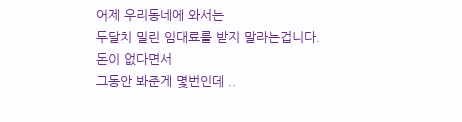어제 우리동네에 와서는
두달치 밀린 임대료를 받지 말라는겁니다.
돈이 없다면서
그동안 봐준게 몇번인데 ..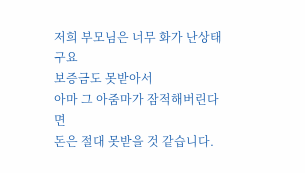저희 부모님은 너무 화가 난상태구요
보증금도 못받아서
아마 그 아줌마가 잠적해버린다면
돈은 절대 못받을 것 같습니다.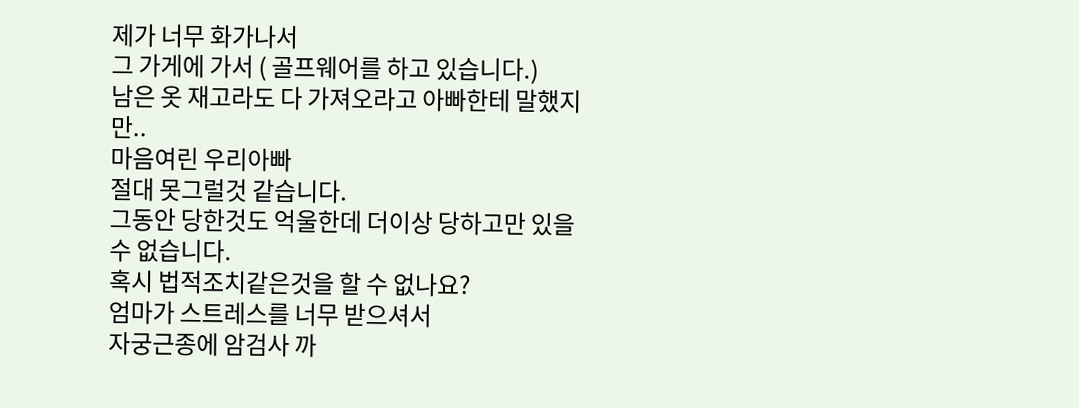제가 너무 화가나서
그 가게에 가서 ( 골프웨어를 하고 있습니다.)
남은 옷 재고라도 다 가져오라고 아빠한테 말했지만..
마음여린 우리아빠
절대 못그럴것 같습니다.
그동안 당한것도 억울한데 더이상 당하고만 있을 수 없습니다.
혹시 법적조치같은것을 할 수 없나요?
엄마가 스트레스를 너무 받으셔서
자궁근종에 암검사 까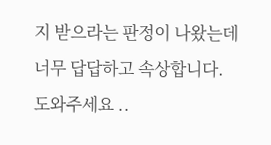지 받으라는 판정이 나왔는데
너무 답답하고 속상합니다.
도와주세요 ..